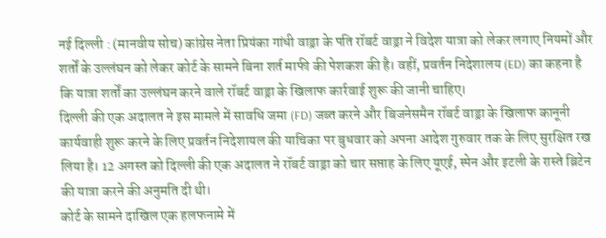नई दिल्ली : (मानवीय सोच) कांग्रेस नेता प्रियंका गांधी वाड्रा के पति रॉबर्ट वाड्रा ने विदेश यात्रा को लेकर लगाए नियमों और शर्तों के उल्लंघन को लेकर कोर्ट के सामने बिना शर्त माफी की पेशकश की है। वहीं, प्रवर्तन निदेशालय (ED) का कहना है कि यात्रा शर्तों का उल्लंघन करने वाले रॉबर्ट वाड्रा के खिलाफ कार्रवाई शुरू की जानी चाहिए।
दिल्ली की एक अदालत ने इस मामले में सावधि जमा (FD) जब्त करने और बिजनेसमैन रॉबर्ट वाड्रा के खिलाफ कानूनी कार्यवाही शुरू करने के लिए प्रवर्तन निदेशायल की याचिका पर बुधवार को अपना आदेश गुरुवार तक के लिए सुरक्षित रख लिया है। 12 अगस्त को दिल्ली की एक अदालत ने रॉबर्ट वाड्रा को चार सप्ताह के लिए यूएई, स्पेन और इटली के रास्ते ब्रिटेन की यात्रा करने की अनुमति दी थी।
कोर्ट के सामने दाखिल एक हलफनामे में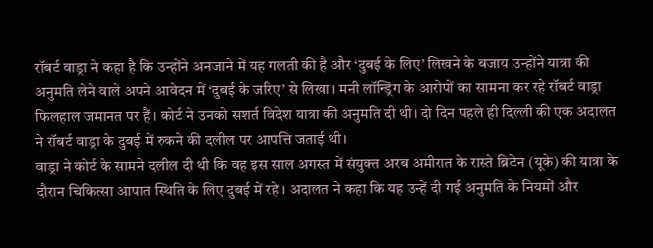रॉबर्ट वाड्रा ने कहा है कि उन्होंने अनजाने में यह गलती की है और ‘दुबई के लिए’ लिखने के बजाय उन्होंने यात्रा की अनुमति लेने वाले अपने आवेदन में ‘दुबई के जरिए’ से लिखा। मनी लॉन्ड्रिंग के आरोपों का सामना कर रहे रॉबर्ट वाड्रा फिलहाल जमानत पर हैं। कोर्ट ने उनको सशर्त विदेश यात्रा की अनुमति दी थी। दो दिन पहले ही दिल्ली की एक अदालत ने रॉबर्ट वाड्रा के दुबई में रुकने की दलील पर आपत्ति जताई थी।
वाड्रा ने कोर्ट के सामने दलील दी थी कि वह इस साल अगस्त में संयुक्त अरब अमीरात के रास्ते ब्रिटेन (यूके) की यात्रा के दौरान चिकित्सा आपात स्थिति के लिए दुबई में रहे। अदालत ने कहा कि यह उन्हें दी गई अनुमति के नियमों और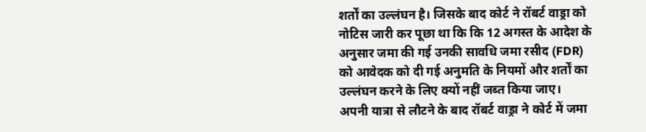शर्तों का उल्लंघन है। जिसके बाद कोर्ट ने रॉबर्ट वाड्रा को नोटिस जारी कर पूछा था कि कि 12 अगस्त के आदेश के अनुसार जमा की गई उनकी सावधि जमा रसीद (FDR) को आवेदक को दी गई अनुमति के नियमों और शर्तों का उल्लंघन करने के लिए क्यों नहीं जब्त किया जाए।
अपनी यात्रा से लौटने के बाद रॉबर्ट वाड्रा ने कोर्ट में जमा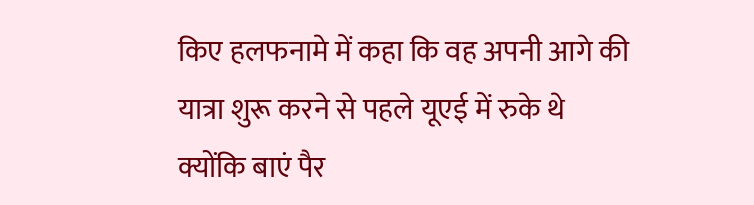किए हलफनामे में कहा कि वह अपनी आगे की यात्रा शुरू करने से पहले यूएई में रुके थे क्योंकि बाएं पैर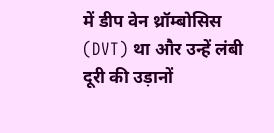में डीप वेन थ्रॉम्बोसिस (DVT) था और उन्हें लंबी दूरी की उड़ानों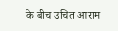के बीच उचित आराम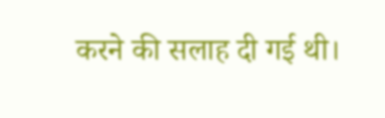करने की सलाह दी गई थी।